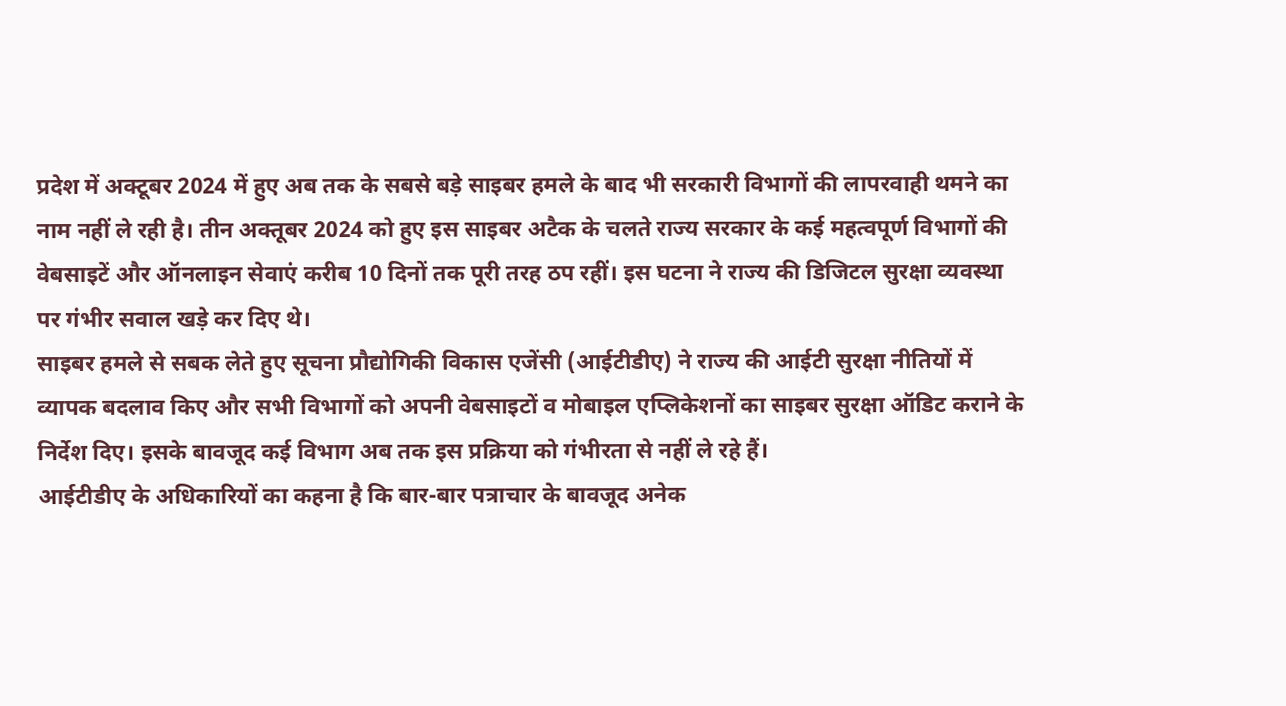प्रदेश में अक्टूबर 2024 में हुए अब तक के सबसे बड़े साइबर हमले के बाद भी सरकारी विभागों की लापरवाही थमने का नाम नहीं ले रही है। तीन अक्तूबर 2024 को हुए इस साइबर अटैक के चलते राज्य सरकार के कई महत्वपूर्ण विभागों की वेबसाइटें और ऑनलाइन सेवाएं करीब 10 दिनों तक पूरी तरह ठप रहीं। इस घटना ने राज्य की डिजिटल सुरक्षा व्यवस्था पर गंभीर सवाल खड़े कर दिए थे।
साइबर हमले से सबक लेते हुए सूचना प्रौद्योगिकी विकास एजेंसी (आईटीडीए) ने राज्य की आईटी सुरक्षा नीतियों में व्यापक बदलाव किए और सभी विभागों को अपनी वेबसाइटों व मोबाइल एप्लिकेशनों का साइबर सुरक्षा ऑडिट कराने के निर्देश दिए। इसके बावजूद कई विभाग अब तक इस प्रक्रिया को गंभीरता से नहीं ले रहे हैं।
आईटीडीए के अधिकारियों का कहना है कि बार-बार पत्राचार के बावजूद अनेक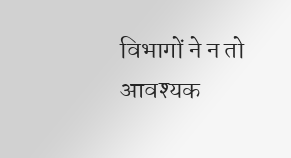विभागों ने न तो आवश्यक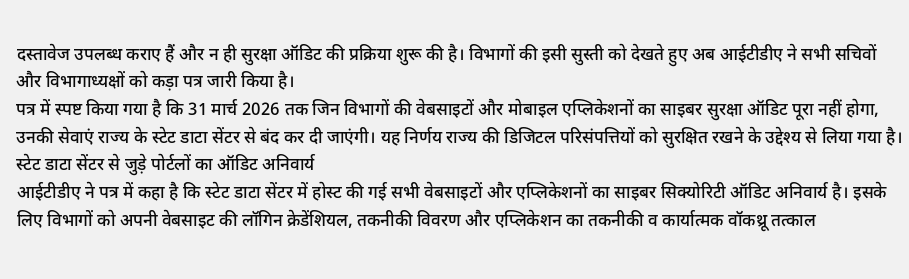दस्तावेज उपलब्ध कराए हैं और न ही सुरक्षा ऑडिट की प्रक्रिया शुरू की है। विभागों की इसी सुस्ती को देखते हुए अब आईटीडीए ने सभी सचिवों और विभागाध्यक्षों को कड़ा पत्र जारी किया है।
पत्र में स्पष्ट किया गया है कि 31 मार्च 2026 तक जिन विभागों की वेबसाइटों और मोबाइल एप्लिकेशनों का साइबर सुरक्षा ऑडिट पूरा नहीं होगा, उनकी सेवाएं राज्य के स्टेट डाटा सेंटर से बंद कर दी जाएंगी। यह निर्णय राज्य की डिजिटल परिसंपत्तियों को सुरक्षित रखने के उद्देश्य से लिया गया है।
स्टेट डाटा सेंटर से जुड़े पोर्टलों का ऑडिट अनिवार्य
आईटीडीए ने पत्र में कहा है कि स्टेट डाटा सेंटर में होस्ट की गई सभी वेबसाइटों और एप्लिकेशनों का साइबर सिक्योरिटी ऑडिट अनिवार्य है। इसके लिए विभागों को अपनी वेबसाइट की लॉगिन क्रेडेंशियल, तकनीकी विवरण और एप्लिकेशन का तकनीकी व कार्यात्मक वॉकथ्रू तत्काल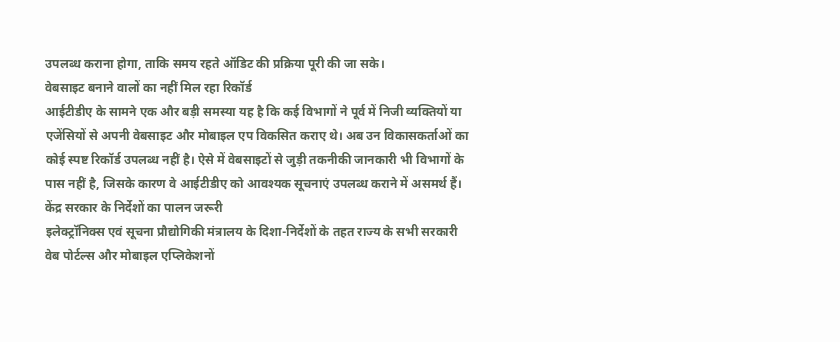उपलब्ध कराना होगा, ताकि समय रहते ऑडिट की प्रक्रिया पूरी की जा सके।
वेबसाइट बनाने वालों का नहीं मिल रहा रिकॉर्ड
आईटीडीए के सामने एक और बड़ी समस्या यह है कि कई विभागों ने पूर्व में निजी व्यक्तियों या एजेंसियों से अपनी वेबसाइट और मोबाइल एप विकसित कराए थे। अब उन विकासकर्ताओं का कोई स्पष्ट रिकॉर्ड उपलब्ध नहीं है। ऐसे में वेबसाइटों से जुड़ी तकनीकी जानकारी भी विभागों के पास नहीं है, जिसके कारण वे आईटीडीए को आवश्यक सूचनाएं उपलब्ध कराने में असमर्थ हैं।
केंद्र सरकार के निर्देशों का पालन जरूरी
इलेक्ट्रॉनिक्स एवं सूचना प्रौद्योगिकी मंत्रालय के दिशा-निर्देशों के तहत राज्य के सभी सरकारी वेब पोर्टल्स और मोबाइल एप्लिकेशनों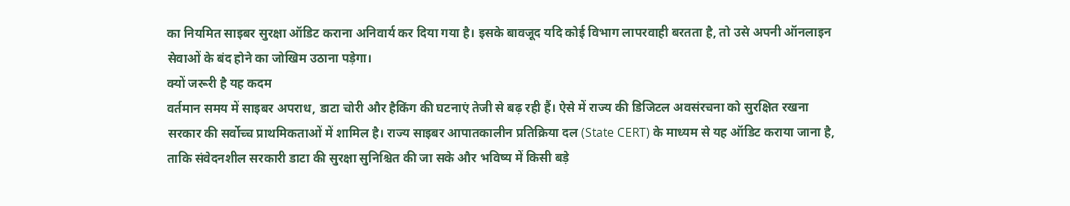का नियमित साइबर सुरक्षा ऑडिट कराना अनिवार्य कर दिया गया है। इसके बावजूद यदि कोई विभाग लापरवाही बरतता है, तो उसे अपनी ऑनलाइन सेवाओं के बंद होने का जोखिम उठाना पड़ेगा।
क्यों जरूरी है यह कदम
वर्तमान समय में साइबर अपराध, डाटा चोरी और हैकिंग की घटनाएं तेजी से बढ़ रही हैं। ऐसे में राज्य की डिजिटल अवसंरचना को सुरक्षित रखना सरकार की सर्वोच्च प्राथमिकताओं में शामिल है। राज्य साइबर आपातकालीन प्रतिक्रिया दल (State CERT) के माध्यम से यह ऑडिट कराया जाना है, ताकि संवेदनशील सरकारी डाटा की सुरक्षा सुनिश्चित की जा सके और भविष्य में किसी बड़े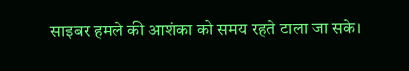साइबर हमले की आशंका को समय रहते टाला जा सके।